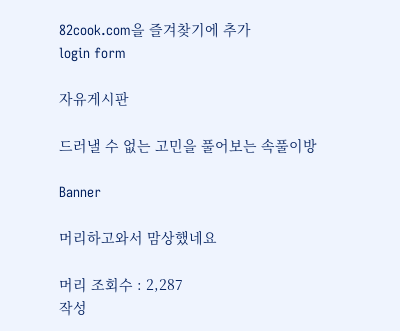82cook.com을 즐겨찾기에 추가
login form

자유게시판

드러낼 수 없는 고민을 풀어보는 속풀이방

Banner

머리하고와서 맘상했네요

머리 조회수 : 2,287
작성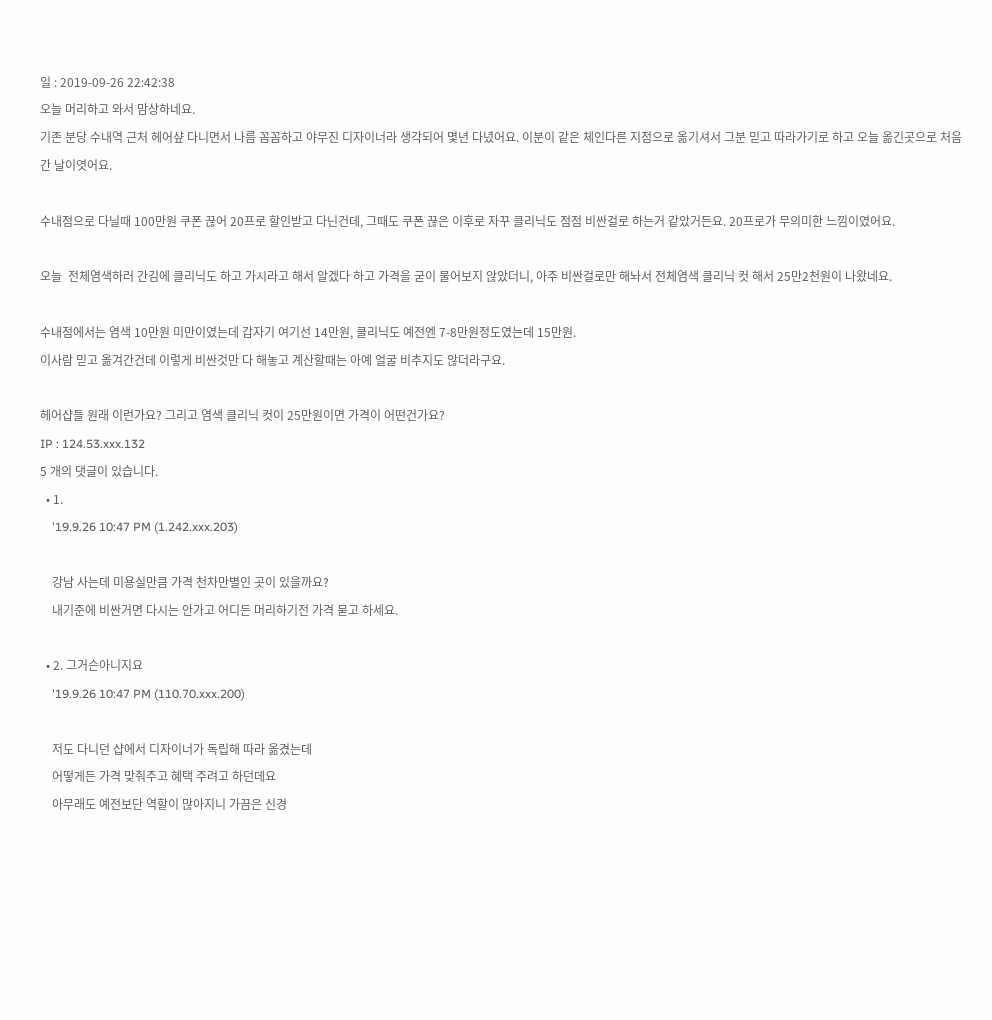일 : 2019-09-26 22:42:38
오늘 머리하고 와서 맘상하네요.
기존 분당 수내역 근처 헤어샾 다니면서 나름 꼼꼼하고 야무진 디자이너라 생각되어 몇년 다녔어요. 이분이 같은 체인다른 지점으로 옮기셔서 그분 믿고 따라가기로 하고 오늘 옮긴곳으로 처음 간 날이엿어요.

수내점으로 다닐때 100만원 쿠폰 끊어 20프로 할인받고 다닌건데, 그때도 쿠폰 끊은 이후로 자꾸 클리닉도 점점 비싼걸로 하는거 같았거든요. 20프로가 무의미한 느낌이였어요.

오늘  전체염색하러 간김에 클리닉도 하고 가시라고 해서 알겠다 하고 가격을 굳이 물어보지 않았더니, 아주 비싼걸로만 해놔서 전체염색 클리닉 컷 해서 25만2천원이 나왔네요.

수내점에서는 염색 10만원 미만이였는데 갑자기 여기선 14만원, 클리닉도 예전엔 7-8만원정도였는데 15만원.
이사람 믿고 옮겨간건데 이렇게 비싼것만 다 해놓고 계산할때는 아예 얼굴 비추지도 않더라구요.

헤어샵들 원래 이런가요? 그리고 염색 클리닉 컷이 25만원이면 가격이 어떤건가요?
IP : 124.53.xxx.132
5 개의 댓글이 있습니다.
  • 1.
    '19.9.26 10:47 PM (1.242.xxx.203)

    강남 사는데 미용실만큼 가격 천차만별인 곳이 있을까요?
    내기준에 비싼거면 다시는 안가고 어디든 머리하기전 가격 묻고 하세요.

  • 2. 그거슨아니지요
    '19.9.26 10:47 PM (110.70.xxx.200)

    저도 다니던 샵에서 디자이너가 독립해 따라 옮겼는데
    어떻게든 가격 맞춰주고 혜택 주려고 하던데요
    아무래도 예전보단 역할이 많아지니 가끔은 신경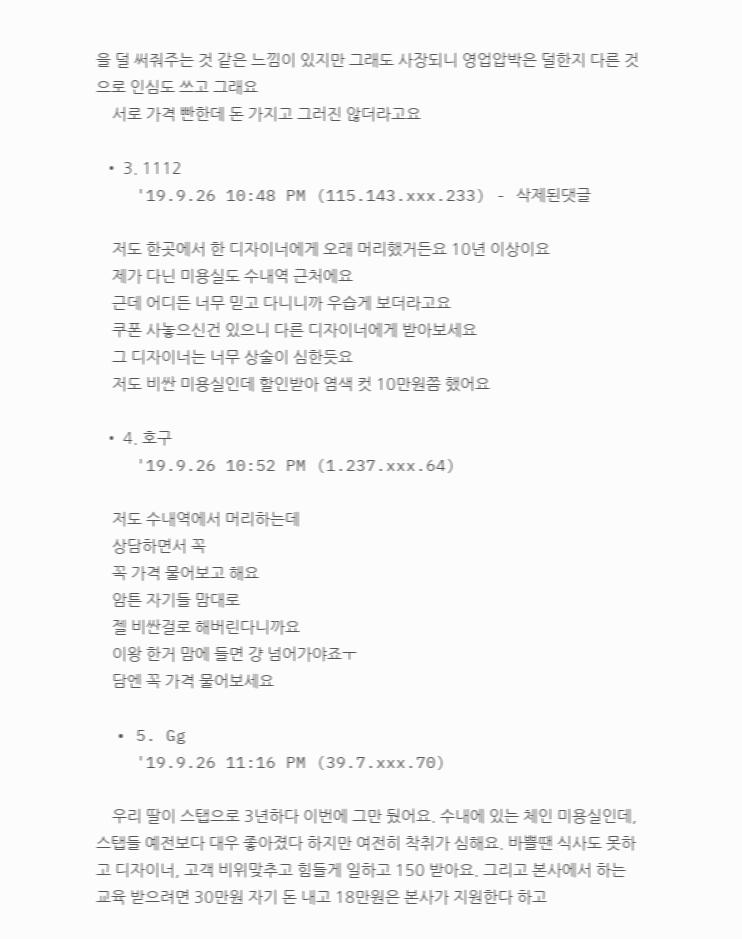을 덜 써줘주는 것 같은 느낌이 있지만 그래도 사장되니 영업압박은 덜한지 다른 것으로 인심도 쓰고 그래요
    서로 가격 빤한데 돈 가지고 그러진 않더라고요

  • 3. 1112
    '19.9.26 10:48 PM (115.143.xxx.233) - 삭제된댓글

    저도 한곳에서 한 디자이너에게 오래 머리했거든요 10년 이상이요
    제가 다닌 미용실도 수내역 근처에요
    근데 어디든 너무 믿고 다니니까 우습게 보더라고요
    쿠폰 사놓으신건 있으니 다른 디자이너에게 받아보세요
    그 디자이너는 너무 상술이 심한듯요
    저도 비싼 미용실인데 할인받아 염색 컷 10만원쯤 했어요

  • 4. 호구
    '19.9.26 10:52 PM (1.237.xxx.64)

    저도 수내역에서 머리하는데
    상담하면서 꼭
    꼭 가격 물어보고 해요
    암튼 자기들 맘대로
    젤 비싼걸로 해버린다니까요
    이왕 한거 맘에 들면 걍 넘어가야죠ㅜ
    담엔 꼭 가격 물어보세요

  • 5. Gg
    '19.9.26 11:16 PM (39.7.xxx.70)

    우리 딸이 스탭으로 3년하다 이번에 그만 뒀어요. 수내에 있는 체인 미용실인데, 스탭들 예전보다 대우 좋아졌다 하지만 여전히 착취가 심해요. 바쁠땐 식사도 못하고 디자이너, 고객 비위맞추고 힘들게 일하고 150 받아요. 그리고 본사에서 하는 교육 받으려면 30만원 자기 돈 내고 18만원은 본사가 지원한다 하고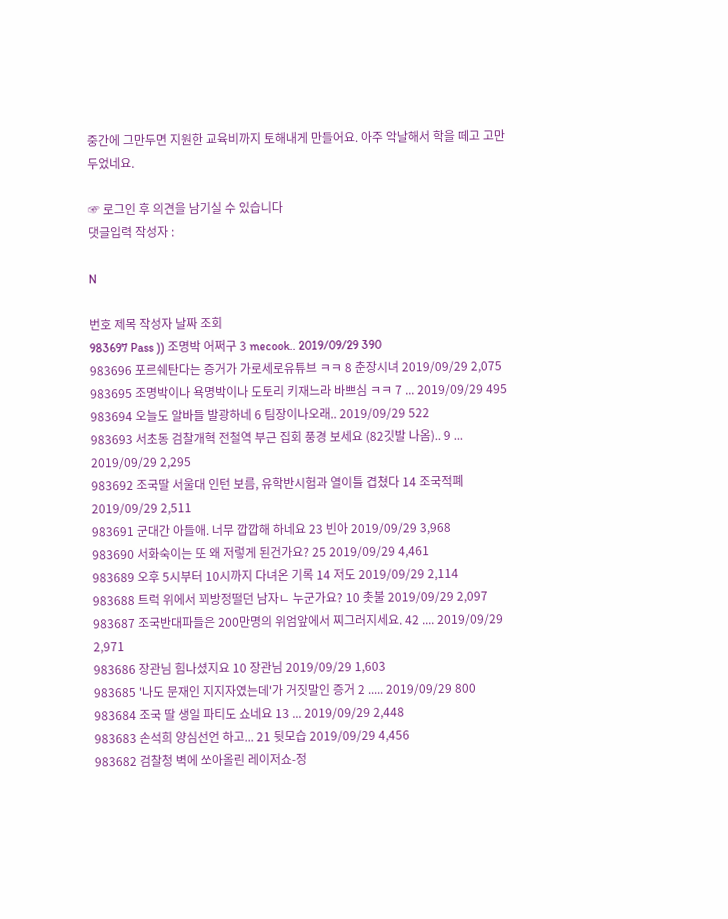중간에 그만두면 지원한 교육비까지 토해내게 만들어요. 아주 악날해서 학을 떼고 고만두었네요.

☞ 로그인 후 의견을 남기실 수 있습니다
댓글입력 작성자 :

N

번호 제목 작성자 날짜 조회
983697 Pass )) 조명박 어쩌구 3 mecook.. 2019/09/29 390
983696 포르쉐탄다는 증거가 가로세로유튜브 ㅋㅋ 8 춘장시녀 2019/09/29 2,075
983695 조명박이나 욕명박이나 도토리 키재느라 바쁘심 ㅋㅋ 7 ... 2019/09/29 495
983694 오늘도 알바들 발광하네 6 팀장이나오래.. 2019/09/29 522
983693 서초동 검찰개혁 전철역 부근 집회 풍경 보세요 (82깃발 나옴).. 9 ... 2019/09/29 2,295
983692 조국딸 서울대 인턴 보름, 유학반시험과 열이틀 겹쳤다 14 조국적폐 2019/09/29 2,511
983691 군대간 아들애. 너무 깝깝해 하네요 23 빈아 2019/09/29 3,968
983690 서화숙이는 또 왜 저렇게 된건가요? 25 2019/09/29 4,461
983689 오후 5시부터 10시까지 다녀온 기록 14 저도 2019/09/29 2,114
983688 트럭 위에서 꾀방정떨던 남자ㄴ 누군가요? 10 촛불 2019/09/29 2,097
983687 조국반대파들은 200만명의 위엄앞에서 찌그러지세요. 42 .... 2019/09/29 2,971
983686 장관님 힘나셨지요 10 장관님 2019/09/29 1,603
983685 '나도 문재인 지지자였는데'가 거짓말인 증거 2 ..... 2019/09/29 800
983684 조국 딸 생일 파티도 쇼네요 13 ... 2019/09/29 2,448
983683 손석희 양심선언 하고... 21 뒷모습 2019/09/29 4,456
983682 검찰청 벽에 쏘아올린 레이저쇼-정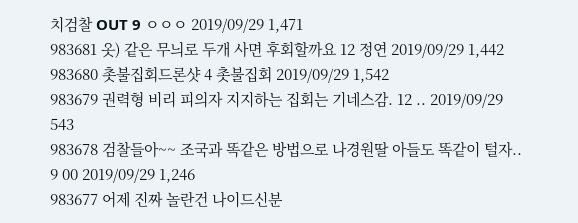치검찰 OUT 9 ㅇㅇㅇ 2019/09/29 1,471
983681 옷) 같은 무늬로 두개 사면 후회할까요 12 정연 2019/09/29 1,442
983680 촛불집회드론샷 4 촛불집회 2019/09/29 1,542
983679 권력형 비리 피의자 지지하는 집회는 기네스감. 12 .. 2019/09/29 543
983678 검찰들아~~ 조국과 똑같은 방법으로 나경원딸 아들도 똑같이 털자.. 9 00 2019/09/29 1,246
983677 어제 진짜 놀란건 나이드신분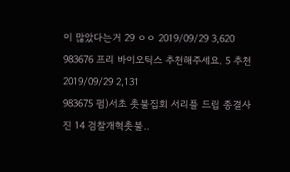이 많았다는거 29 ㅇㅇ 2019/09/29 3,620
983676 프리 바이오틱스 추천해주세요. 5 추천 2019/09/29 2,131
983675 펌)서초 촛불집회 서리플 드립 종결사진 14 검찰개혁촛불..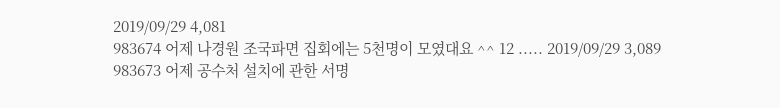2019/09/29 4,081
983674 어제 나경원 조국파면 집회에는 5천명이 모였대요 ^^ 12 ..... 2019/09/29 3,089
983673 어제 공수처 설치에 관한 서명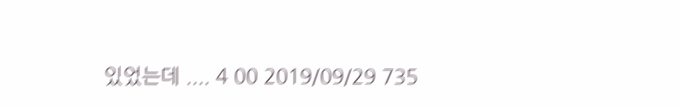있었는데 .... 4 00 2019/09/29 735